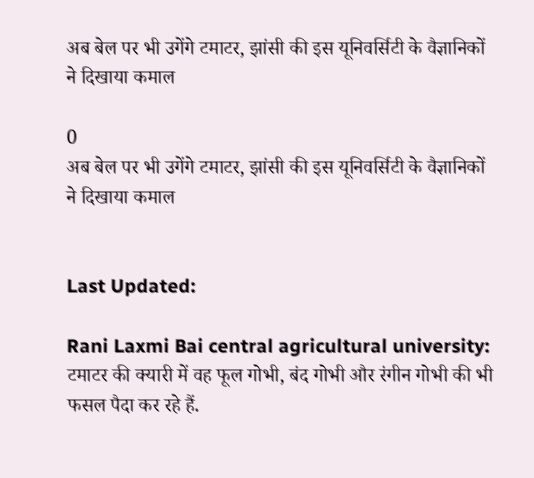अब बेल पर भी उगेंगे टमाटर, झांसी की इस यूनिवर्सिटी के वैज्ञानिकों ने दिखाया कमाल

0
अब बेल पर भी उगेंगे टमाटर, झांसी की इस यूनिवर्सिटी के वैज्ञानिकों ने दिखाया कमाल


Last Updated:

Rani Laxmi Bai central agricultural university: टमाटर की क्यारी में वह फूल गोभी, बंद गोभी और रंगीन गोभी की भी फसल पैदा कर रहे हैं.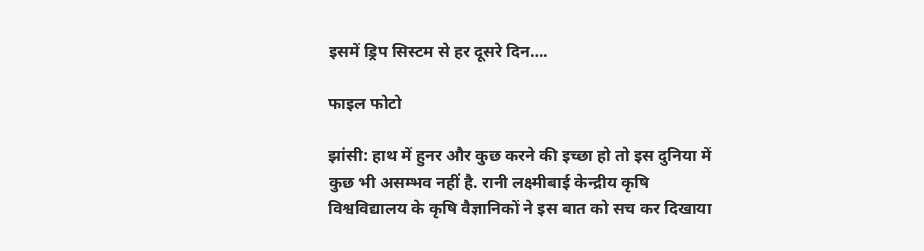इसमें ड्रिप सिस्टम से हर दूसरे दिन….

फाइल फोटो

झांसी: हाथ में हुनर और कुछ करने की इच्छा हो तो इस दुनिया में कुछ भी असम्भव नहीं है. रानी लक्ष्मीबाई केन्द्रीय कृषि विश्वविद्यालय के कृषि वैज्ञानिकों ने इस बात को सच कर दिखाया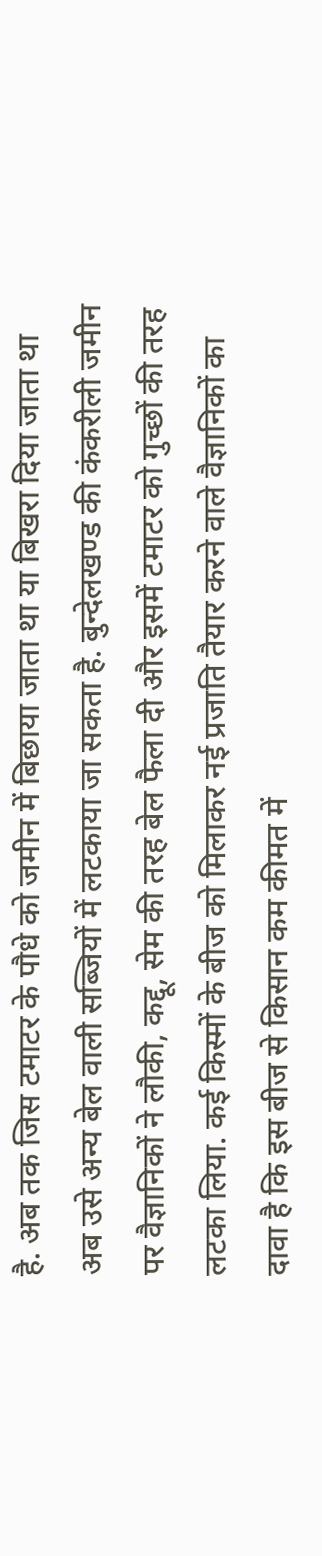है. अब तक जिस टमाटर के पौधे को जमीन में बिछाया जाता था या बिखरा दिया जाता था अब उसे अन्य बेल वाली सब्जियों में लटकाया जा सकता है. बुन्देलखण्ड की कंकरीली जमीन पर वैज्ञानिकों ने लौकी, कद्दू, सेम की तरह बेल फैला दी और इसमें टमाटर को गुच्छों की तरह लटका लिया. कई किस्मों के बीज को मिलाकर नई प्रजाति तैयार करने वाले वैज्ञानिकों का दावा है कि इस बीज से किसान कम कीमत में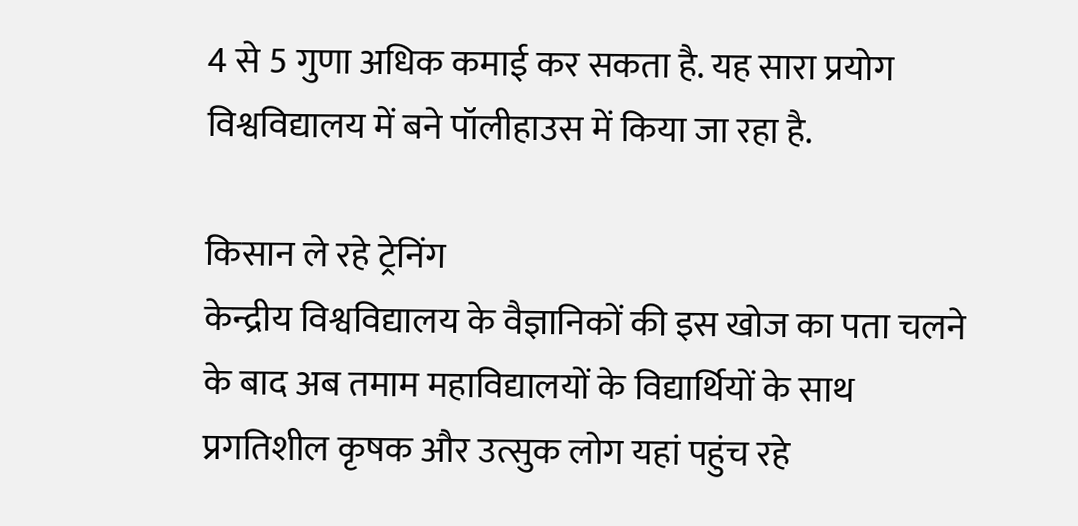4 से 5 गुणा अधिक कमाई कर सकता है. यह सारा प्रयोग विश्वविद्यालय में बने पॉलीहाउस में किया जा रहा है.

किसान ले रहे ट्रेनिंग
केन्द्रीय विश्वविद्यालय के वैज्ञानिकों की इस खोज का पता चलने के बाद अब तमाम महाविद्यालयों के विद्यार्थियों के साथ प्रगतिशील कृषक और उत्सुक लोग यहां पहुंच रहे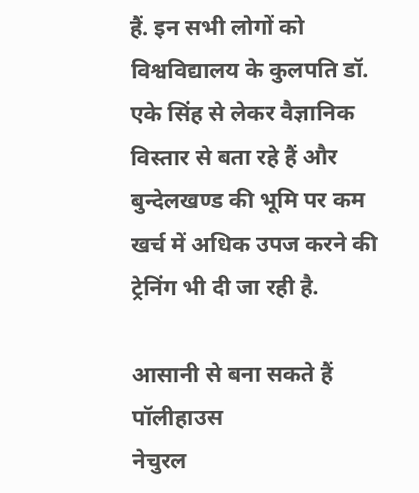हैं. इन सभी लोगों को विश्वविद्यालय के कुलपति डॉ. एके सिंह से लेकर वैज्ञानिक विस्तार से बता रहे हैं और बुन्देलखण्ड की भूमि पर कम खर्च में अधिक उपज करने की ट्रेनिंग भी दी जा रही है.

आसानी से बना सकते हैं पॉलीहाउस
नेचुरल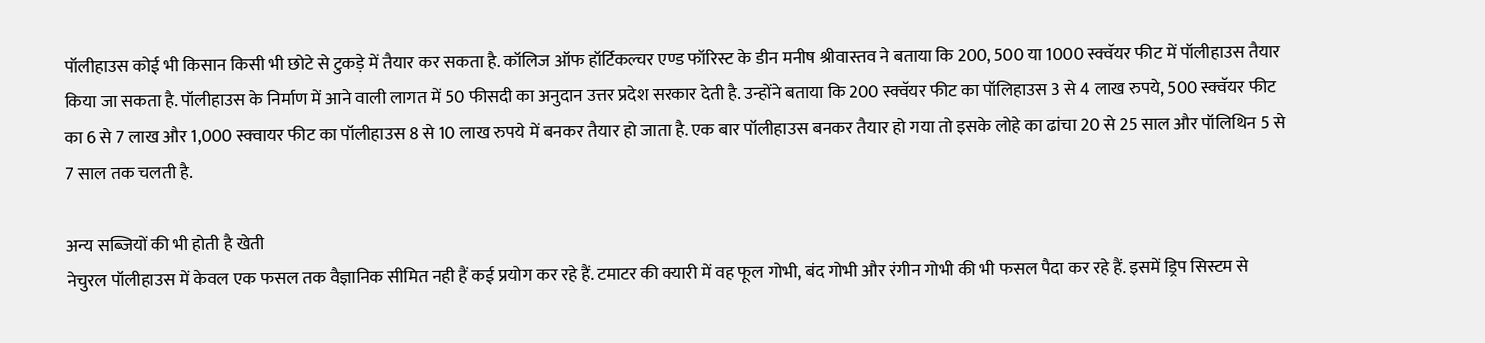पॉलीहाउस कोई भी किसान किसी भी छोटे से टुकड़े में तैयार कर सकता है. कॉलिज ऑफ हॉर्टिकल्चर एण्ड फॉरिस्ट के डीन मनीष श्रीवास्तव ने बताया कि 200, 500 या 1000 स्क्वॅयर फीट में पॉलीहाउस तैयार किया जा सकता है. पॉलीहाउस के निर्माण में आने वाली लागत में 50 फीसदी का अनुदान उत्तर प्रदेश सरकार देती है. उन्होंने बताया कि 200 स्क्वॅयर फीट का पॉलिहाउस 3 से 4 लाख रुपये, 500 स्क्वॅयर फीट का 6 से 7 लाख और 1,000 स्क्वायर फीट का पॉलीहाउस 8 से 10 लाख रुपये में बनकर तैयार हो जाता है. एक बार पॉलीहाउस बनकर तैयार हो गया तो इसके लोहे का ढांचा 20 से 25 साल और पॉलिथिन 5 से 7 साल तक चलती है.

अन्य सब्जियों की भी होती है खेती
नेचुरल पॉलीहाउस में केवल एक फसल तक वैज्ञानिक सीमित नही हैं कई प्रयोग कर रहे हैं. टमाटर की क्यारी में वह फूल गोभी, बंद गोभी और रंगीन गोभी की भी फसल पैदा कर रहे हैं. इसमें ड्रिप सिस्टम से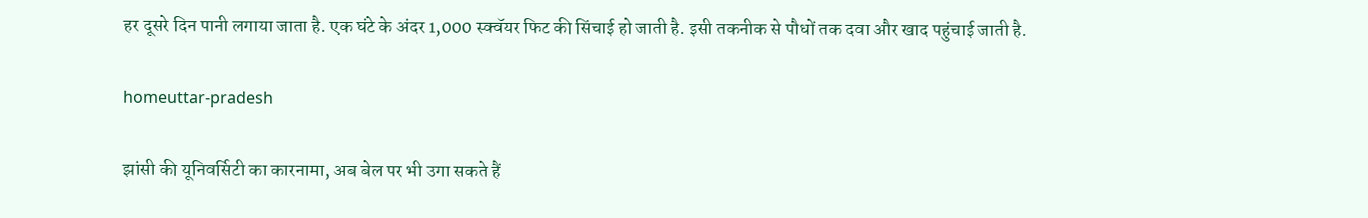हर दूसरे दिन पानी लगाया जाता है. एक घंटे के अंदर 1,000 स्क्वॅयर फिट की सिंचाई हो जाती है. इसी तकनीक से पौधों तक दवा और खाद पहुंचाई जाती है.

homeuttar-pradesh

झांसी की यूनिवर्सिटी का कारनामा, अब बेल पर भी उगा सकते हैं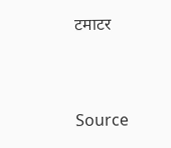टमाटर



Source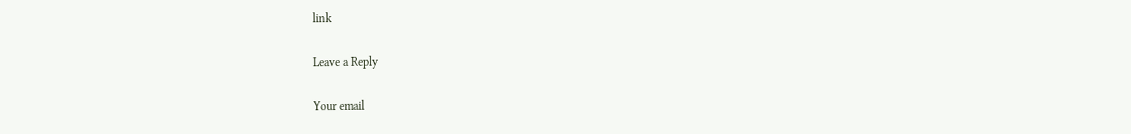link

Leave a Reply

Your email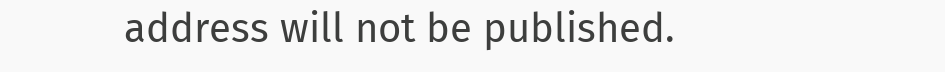address will not be published.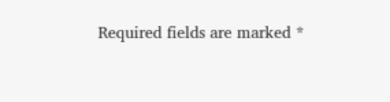Required fields are marked *